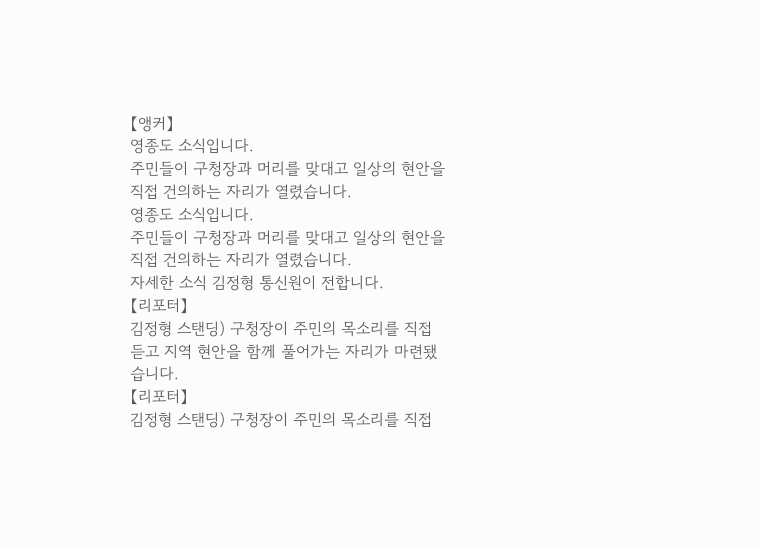【앵커】
영종도 소식입니다.
주민들이 구청장과 머리를 맞대고 일상의 현안을 직접 건의하는 자리가 열렸습니다.
영종도 소식입니다.
주민들이 구청장과 머리를 맞대고 일상의 현안을 직접 건의하는 자리가 열렸습니다.
자세한 소식 김정형 통신원이 전합니다.
【리포터】
김정형 스탠딩) 구청장이 주민의 목소리를 직접 듣고 지역 현안을 함께 풀어가는 자리가 마련됐습니다.
【리포터】
김정형 스탠딩) 구청장이 주민의 목소리를 직접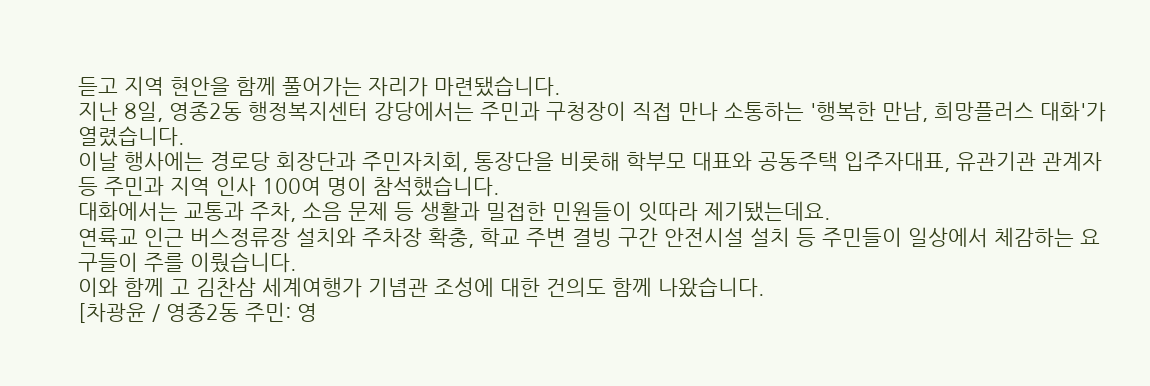듣고 지역 현안을 함께 풀어가는 자리가 마련됐습니다.
지난 8일, 영종2동 행정복지센터 강당에서는 주민과 구청장이 직접 만나 소통하는 '행복한 만남, 희망플러스 대화'가 열렸습니다.
이날 행사에는 경로당 회장단과 주민자치회, 통장단을 비롯해 학부모 대표와 공동주택 입주자대표, 유관기관 관계자 등 주민과 지역 인사 100여 명이 참석했습니다.
대화에서는 교통과 주차, 소음 문제 등 생활과 밀접한 민원들이 잇따라 제기됐는데요.
연륙교 인근 버스정류장 설치와 주차장 확충, 학교 주변 결빙 구간 안전시설 설치 등 주민들이 일상에서 체감하는 요구들이 주를 이뤘습니다.
이와 함께 고 김찬삼 세계여행가 기념관 조성에 대한 건의도 함께 나왔습니다.
[차광윤 / 영종2동 주민: 영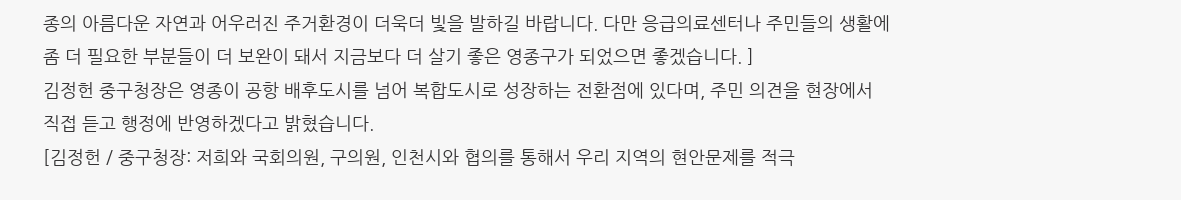종의 아름다운 자연과 어우러진 주거환경이 더욱더 빛을 발하길 바랍니다. 다만 응급의료센터나 주민들의 생활에 좀 더 필요한 부분들이 더 보완이 돼서 지금보다 더 살기 좋은 영종구가 되었으면 좋겠습니다. ]
김정헌 중구청장은 영종이 공항 배후도시를 넘어 복합도시로 성장하는 전환점에 있다며, 주민 의견을 현장에서 직접 듣고 행정에 반영하겠다고 밝혔습니다.
[김정헌 / 중구청장: 저희와 국회의원, 구의원, 인천시와 협의를 통해서 우리 지역의 현안문제를 적극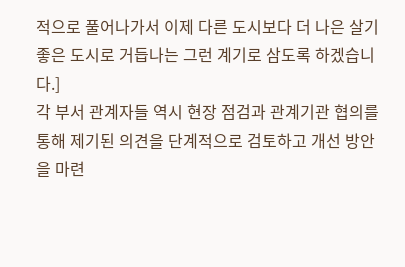적으로 풀어나가서 이제 다른 도시보다 더 나은 살기 좋은 도시로 거듭나는 그런 계기로 삼도록 하겠습니다.]
각 부서 관계자들 역시 현장 점검과 관계기관 협의를 통해 제기된 의견을 단계적으로 검토하고 개선 방안을 마련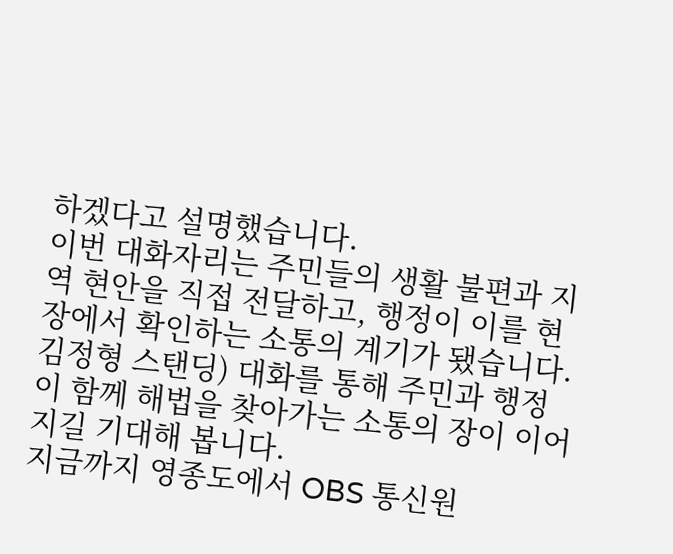하겠다고 설명했습니다.
이번 대화자리는 주민들의 생활 불편과 지역 현안을 직접 전달하고, 행정이 이를 현장에서 확인하는 소통의 계기가 됐습니다.
김정형 스탠딩) 대화를 통해 주민과 행정이 함께 해법을 찾아가는 소통의 장이 이어지길 기대해 봅니다.
지금까지 영종도에서 OBS 통신원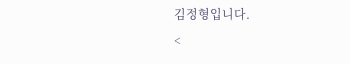김정형입니다.
<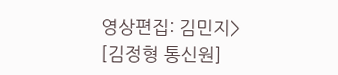영상편집: 김민지>
[김정형 통신원]